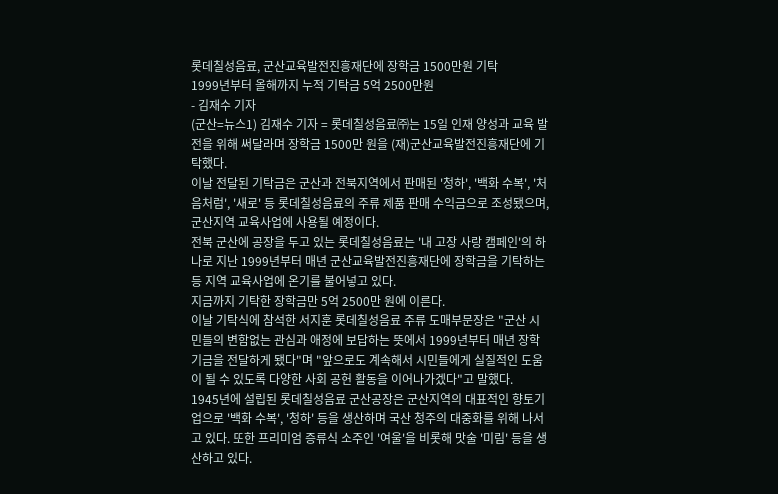롯데칠성음료, 군산교육발전진흥재단에 장학금 1500만원 기탁
1999년부터 올해까지 누적 기탁금 5억 2500만원
- 김재수 기자
(군산=뉴스1) 김재수 기자 = 롯데칠성음료㈜는 15일 인재 양성과 교육 발전을 위해 써달라며 장학금 1500만 원을 (재)군산교육발전진흥재단에 기탁했다.
이날 전달된 기탁금은 군산과 전북지역에서 판매된 '청하', '백화 수복', '처음처럼', '새로' 등 롯데칠성음료의 주류 제품 판매 수익금으로 조성됐으며, 군산지역 교육사업에 사용될 예정이다.
전북 군산에 공장을 두고 있는 롯데칠성음료는 '내 고장 사랑 캠페인'의 하나로 지난 1999년부터 매년 군산교육발전진흥재단에 장학금을 기탁하는 등 지역 교육사업에 온기를 불어넣고 있다.
지금까지 기탁한 장학금만 5억 2500만 원에 이른다.
이날 기탁식에 참석한 서지훈 롯데칠성음료 주류 도매부문장은 "군산 시민들의 변함없는 관심과 애정에 보답하는 뜻에서 1999년부터 매년 장학기금을 전달하게 됐다"며 "앞으로도 계속해서 시민들에게 실질적인 도움이 될 수 있도록 다양한 사회 공헌 활동을 이어나가겠다"고 말했다.
1945년에 설립된 롯데칠성음료 군산공장은 군산지역의 대표적인 향토기업으로 '백화 수복', '청하' 등을 생산하며 국산 청주의 대중화를 위해 나서고 있다. 또한 프리미엄 증류식 소주인 '여울'을 비롯해 맛술 '미림' 등을 생산하고 있다.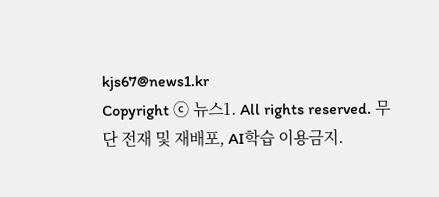kjs67@news1.kr
Copyright ⓒ 뉴스1. All rights reserved. 무단 전재 및 재배포, AI학습 이용금지.